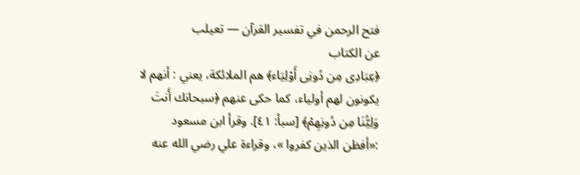فتح الرحمن في تفسير القرآن — تعيلب
عن الكتاب
﴿عِبَادِى مِن دُونِى أَوْلِيَاء﴾ هم الملائكة، يعني : أنهم لا يكونون لهم أولياء، كما حكى عنهم ﴿سبحانك أَنتَ وَلِيُّنَا مِن دُونِهِمْ﴾ [سبأ: ٤١]. وقرأ ابن مسعود :«أفظن الذين كفروا »، وقراءة علي رضي الله عنه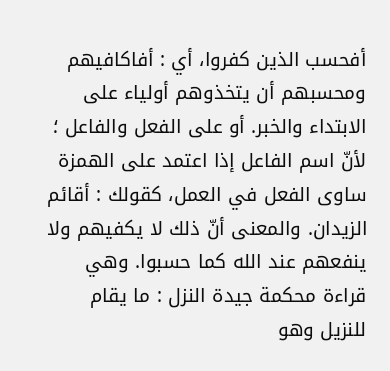أفحسب الذين كفروا، أي : أفاكافيهم ومحسبهم أن يتخذوهم أولياء على الابتداء والخبر. أو على الفعل والفاعل ؛ لأنّ اسم الفاعل إذا اعتمد على الهمزة ساوى الفعل في العمل، كقولك : أقائم الزيدان. والمعنى أنّ ذلك لا يكفيهم ولا ينفعهم عند الله كما حسبوا. وهي قراءة محكمة جيدة النزل : ما يقام للنزيل وهو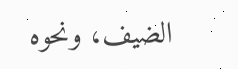الضيف، ونحوه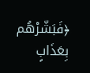﴿فَبَشّرْهُم بِعَذَابٍ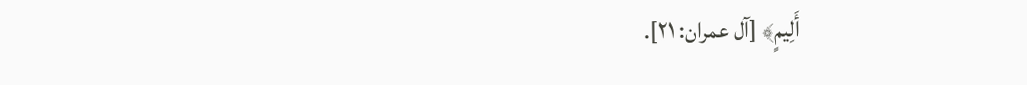أَلِيمٍ﴾ [آل عمران: ٢١].